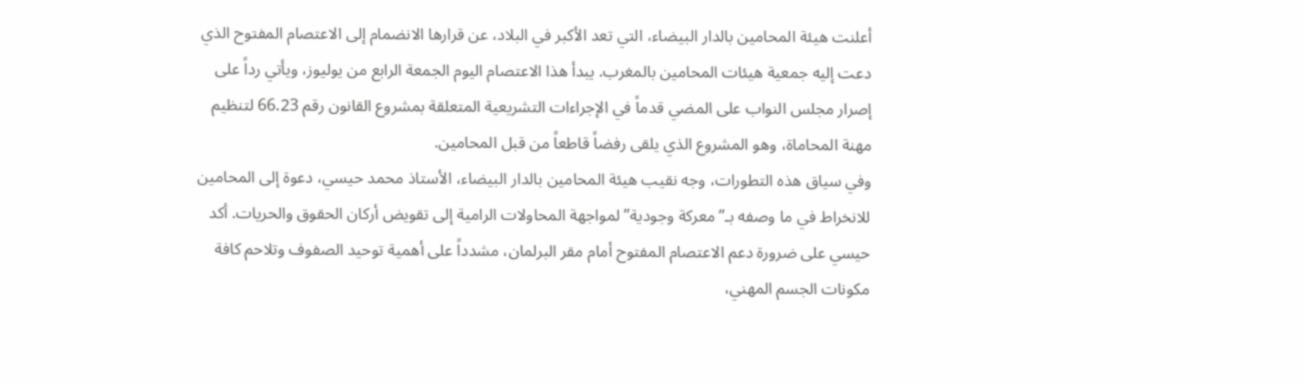أعلنت هيئة المحامين بالدار البيضاء، التي تعد الأكبر في البلاد، عن قرارها الانضمام إلى الاعتصام المفتوح الذي دعت إليه جمعية هيئات المحامين بالمغرب. يبدأ هذا الاعتصام اليوم الجمعة الرابع من يوليوز، ويأتي رداً على إصرار مجلس النواب على المضي قدماً في الإجراءات التشريعية المتعلقة بمشروع القانون رقم 66.23 لتنظيم مهنة المحاماة، وهو المشروع الذي يلقى رفضاً قاطعاً من قبل المحامين.
وفي سياق هذه التطورات، وجه نقيب هيئة المحامين بالدار البيضاء، الأستاذ محمد حيسي، دعوة إلى المحامين للانخراط في ما وصفه بـ”معركة وجودية” لمواجهة المحاولات الرامية إلى تقويض أركان الحقوق والحريات. أكد حيسي على ضرورة دعم الاعتصام المفتوح أمام مقر البرلمان، مشدداً على أهمية توحيد الصفوف وتلاحم كافة مكونات الجسم المهني،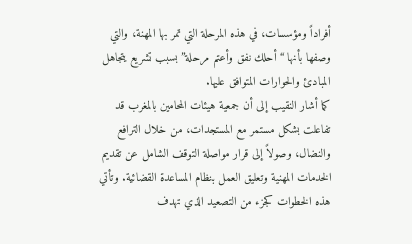أفراداً ومؤسسات، في هذه المرحلة التي تمر بها المهنة، والتي وصفها بأنها “أحلك نفق وأعتم مرحلة” بسبب تشريع يتجاهل المبادئ والحوارات المتوافق عليها.
كما أشار النقيب إلى أن جمعية هيئات المحامين بالمغرب قد تفاعلت بشكل مستمر مع المستجدات، من خلال الترافع والنضال، وصولاً إلى قرار مواصلة التوقف الشامل عن تقديم الخدمات المهنية وتعليق العمل بنظام المساعدة القضائية. وتأتي هذه الخطوات كجزء من التصعيد الذي تهدف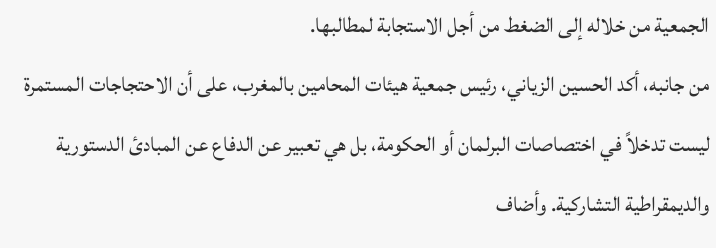الجمعية من خلاله إلى الضغط من أجل الاستجابة لمطالبها.
من جانبه، أكد الحسين الزياني، رئيس جمعية هيئات المحامين بالمغرب، على أن الاحتجاجات المستمرة ليست تدخلاً في اختصاصات البرلمان أو الحكومة، بل هي تعبير عن الدفاع عن المبادئ الدستورية والديمقراطية التشاركية. وأضاف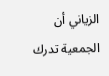الزياني أن الجمعية تدرك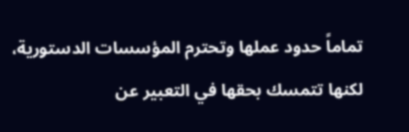تماماً حدود عملها وتحترم المؤسسات الدستورية، لكنها تتمسك بحقها في التعبير عن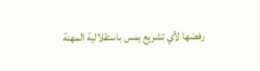رفضها لأي تشريع يمس باستقلالية المهنة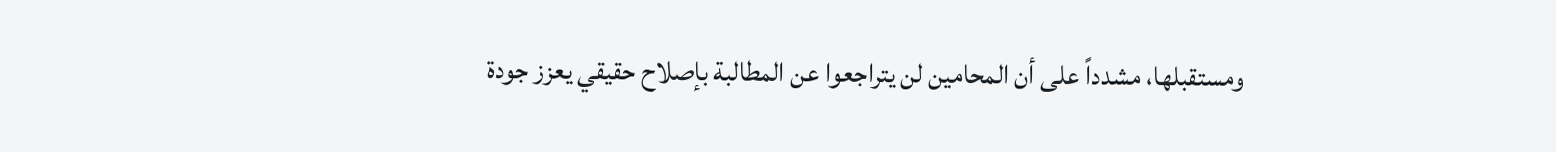ومستقبلها، مشدداً على أن المحامين لن يتراجعوا عن المطالبة بإصلاح حقيقي يعزز جودة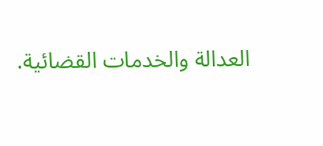العدالة والخدمات القضائية.